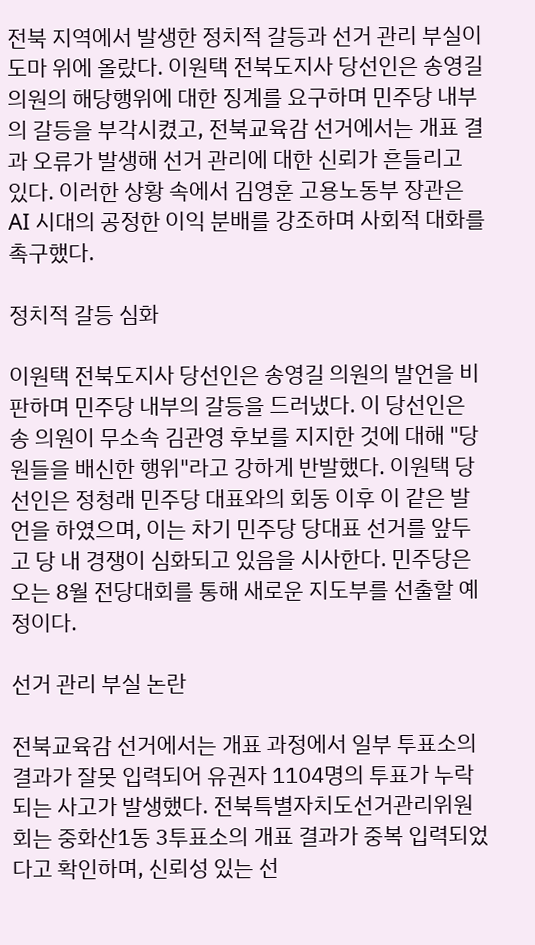전북 지역에서 발생한 정치적 갈등과 선거 관리 부실이 도마 위에 올랐다. 이원택 전북도지사 당선인은 송영길 의원의 해당행위에 대한 징계를 요구하며 민주당 내부의 갈등을 부각시켰고, 전북교육감 선거에서는 개표 결과 오류가 발생해 선거 관리에 대한 신뢰가 흔들리고 있다. 이러한 상황 속에서 김영훈 고용노동부 장관은 AI 시대의 공정한 이익 분배를 강조하며 사회적 대화를 촉구했다.

정치적 갈등 심화

이원택 전북도지사 당선인은 송영길 의원의 발언을 비판하며 민주당 내부의 갈등을 드러냈다. 이 당선인은 송 의원이 무소속 김관영 후보를 지지한 것에 대해 "당원들을 배신한 행위"라고 강하게 반발했다. 이원택 당선인은 정청래 민주당 대표와의 회동 이후 이 같은 발언을 하였으며, 이는 차기 민주당 당대표 선거를 앞두고 당 내 경쟁이 심화되고 있음을 시사한다. 민주당은 오는 8월 전당대회를 통해 새로운 지도부를 선출할 예정이다.

선거 관리 부실 논란

전북교육감 선거에서는 개표 과정에서 일부 투표소의 결과가 잘못 입력되어 유권자 1104명의 투표가 누락되는 사고가 발생했다. 전북특별자치도선거관리위원회는 중화산1동 3투표소의 개표 결과가 중복 입력되었다고 확인하며, 신뢰성 있는 선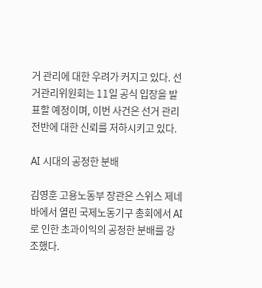거 관리에 대한 우려가 커지고 있다. 선거관리위원회는 11일 공식 입장을 발표할 예정이며, 이번 사건은 선거 관리 전반에 대한 신뢰를 저하시키고 있다.

AI 시대의 공정한 분배

김영훈 고용노동부 장관은 스위스 제네바에서 열린 국제노동기구 총회에서 AI로 인한 초과이익의 공정한 분배를 강조했다.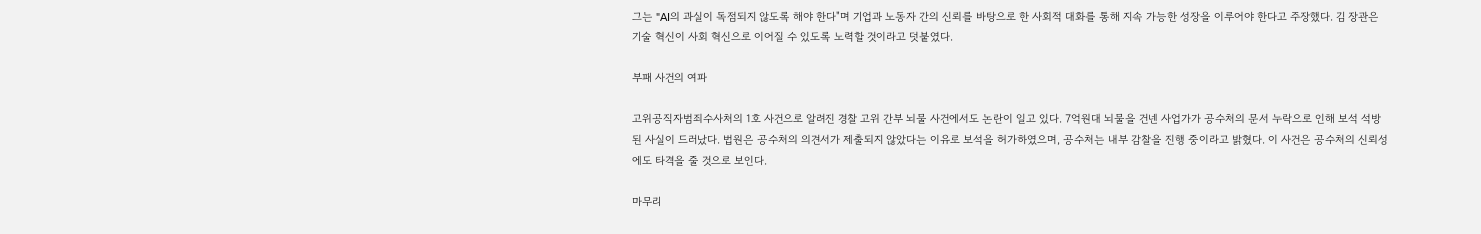그는 "AI의 과실이 독점되지 않도록 해야 한다"며 기업과 노동자 간의 신뢰를 바탕으로 한 사회적 대화를 통해 지속 가능한 성장을 이루어야 한다고 주장했다. 김 장관은 기술 혁신이 사회 혁신으로 이어질 수 있도록 노력할 것이라고 덧붙였다.

부패 사건의 여파

고위공직자범죄수사처의 1호 사건으로 알려진 경찰 고위 간부 뇌물 사건에서도 논란이 일고 있다. 7억원대 뇌물을 건넨 사업가가 공수처의 문서 누락으로 인해 보석 석방된 사실이 드러났다. 법원은 공수처의 의견서가 제출되지 않았다는 이유로 보석을 허가하였으며, 공수처는 내부 감찰을 진행 중이라고 밝혔다. 이 사건은 공수처의 신뢰성에도 타격을 줄 것으로 보인다.

마무리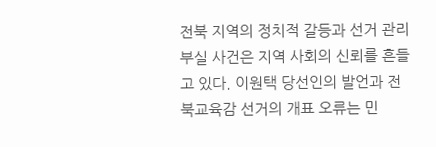전북 지역의 정치적 갈등과 선거 관리 부실 사건은 지역 사회의 신뢰를 흔들고 있다. 이원택 당선인의 발언과 전북교육감 선거의 개표 오류는 민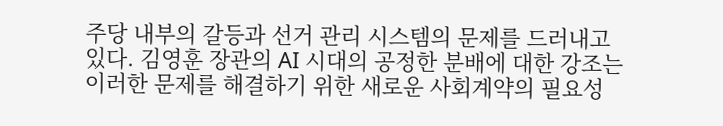주당 내부의 갈등과 선거 관리 시스템의 문제를 드러내고 있다. 김영훈 장관의 AI 시대의 공정한 분배에 대한 강조는 이러한 문제를 해결하기 위한 새로운 사회계약의 필요성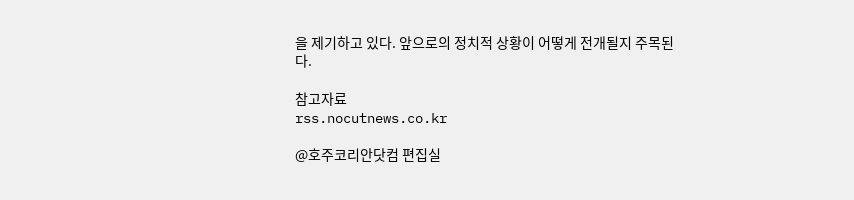을 제기하고 있다. 앞으로의 정치적 상황이 어떻게 전개될지 주목된다.

참고자료
rss.nocutnews.co.kr

@호주코리안닷컴 편집실